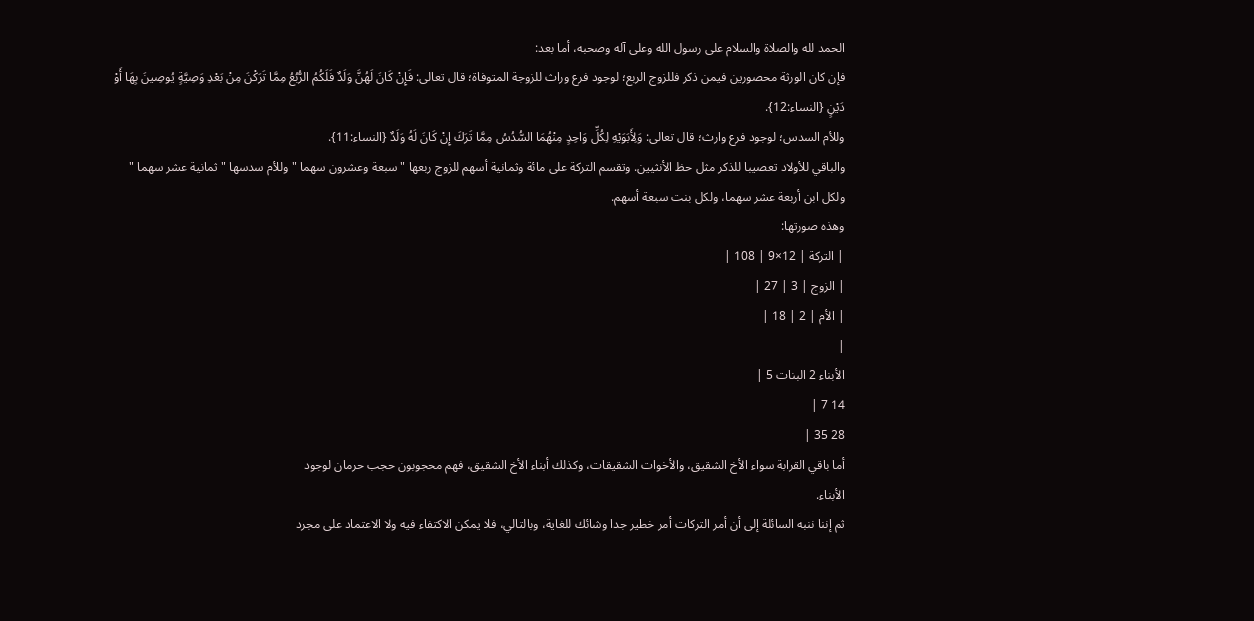الحمد لله والصلاة والسلام على رسول الله وعلى آله وصحبه، أما بعد:
فإن كان الورثة محصورين فيمن ذكر فللزوج الربع؛ لوجود فرع وراث للزوجة المتوفاة؛ قال تعالى: فَإِنْ كَانَ لَهُنَّ وَلَدٌ فَلَكُمُ الرُّبُعُ مِمَّا تَرَكْنَ مِنْ بَعْدِ وَصِيَّةٍ يُوصِينَ بِهَا أَوْ دَيْنٍ {النساء:12}.
وللأم السدس؛ لوجود فرع وارث؛ قال تعالى: وَلِأَبَوَيْهِ لِكُلِّ وَاحِدٍ مِنْهُمَا السُّدُسُ مِمَّا تَرَكَ إِنْ كَانَ لَهُ وَلَدٌ {النساء:11}.
والباقي للأولاد تعصيبا للذكر مثل حظ الأنثيين. وتقسم التركة على مائة وثمانية أسهم للزوج ربعها " سبعة وعشرون سهما " وللأم سدسها " ثمانية عشر سهما " ولكل ابن أربعة عشر سهما، ولكل بنت سبعة أسهم.
وهذه صورتها:
| التركة | 12×9 | 108 |
| الزوج | 3 | 27 |
| الأم | 2 | 18 |
|
الأبناء 2 البنات 5 |
14 7 |
28 35 |
أما باقي القرابة سواء الأخ الشقيق، والأخوات الشقيقات، وكذلك أبناء الأخ الشقيق، فهم محجوبون حجب حرمان لوجود
الأبناء.
ثم إننا ننبه السائلة إلى أن أمر التركات أمر خطير جدا وشائك للغاية، وبالتالي، فلا يمكن الاكتفاء فيه ولا الاعتماد على مجرد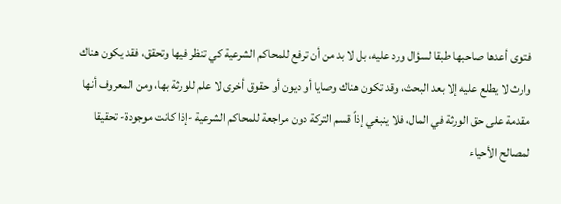فتوى أعدها صاحبها طبقا لسؤال ورد عليه، بل لا بد من أن ترفع للمحاكم الشرعية كي تنظر فيها وتحقق، فقد يكون هناك وارث لا يطلع عليه إلا بعد البحث، وقد تكون هناك وصايا أو ديون أو حقوق أخرى لا علم للورثة بها، ومن المعروف أنها مقدمة على حق الورثة في المال، فلا ينبغي إذاً قسم التركة دون مراجعة للمحاكم الشرعية -إذا كانت موجودة- تحقيقا لمصالح الأحياء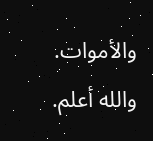والأموات.
والله أعلم.